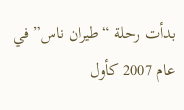بدأت رحلة “طيران ناس” في عام 2007 كأول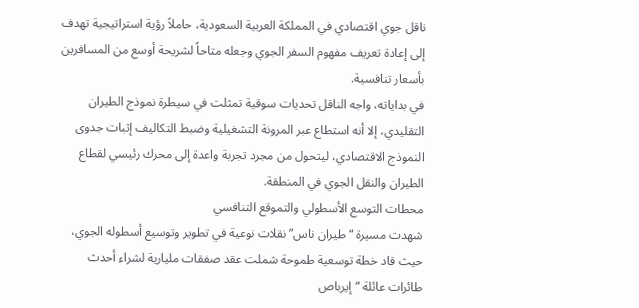ناقل جوي اقتصادي في المملكة العربية السعودية، حاملاً رؤية استراتيجية تهدف إلى إعادة تعريف مفهوم السفر الجوي وجعله متاحاً لشريحة أوسع من المسافرين بأسعار تنافسية.
في بداياته، واجه الناقل تحديات سوقية تمثلت في سيطرة نموذج الطيران التقليدي، إلا أنه استطاع عبر المرونة التشغيلية وضبط التكاليف إثبات جدوى النموذج الاقتصادي، ليتحول من مجرد تجربة واعدة إلى محرك رئيسي لقطاع الطيران والنقل الجوي في المنطقة.
محطات التوسع الأسطولي والتموقع التنافسي
شهدت مسيرة “طيران ناس” نقلات نوعية في تطوير وتوسيع أسطوله الجوي، حيث قاد خطة توسعية طموحة شملت عقد صفقات مليارية لشراء أحدث طائرات عائلة “إيرباص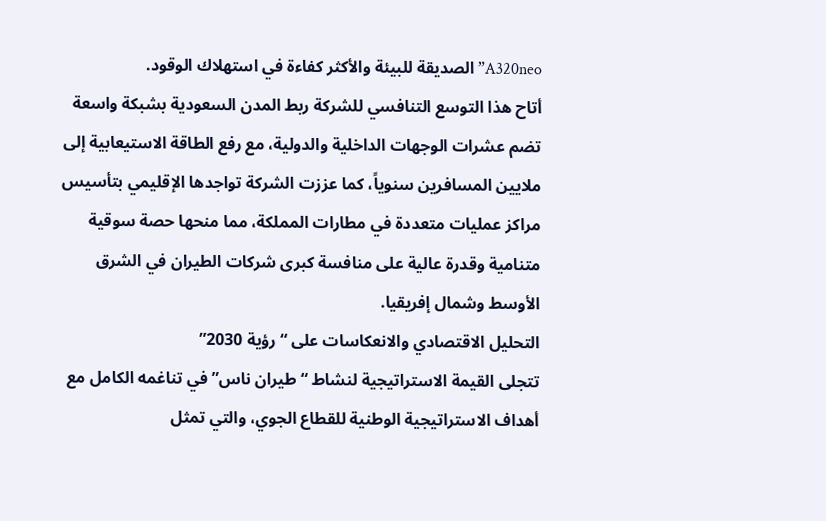A320neo” الصديقة للبيئة والأكثر كفاءة في استهلاك الوقود.
أتاح هذا التوسع التنافسي للشركة ربط المدن السعودية بشبكة واسعة تضم عشرات الوجهات الداخلية والدولية، مع رفع الطاقة الاستيعابية إلى ملايين المسافرين سنوياً، كما عززت الشركة تواجدها الإقليمي بتأسيس مراكز عمليات متعددة في مطارات المملكة، مما منحها حصة سوقية متنامية وقدرة عالية على منافسة كبرى شركات الطيران في الشرق الأوسط وشمال إفريقيا.
التحليل الاقتصادي والانعكاسات على “رؤية 2030”
تتجلى القيمة الاستراتيجية لنشاط “طيران ناس” في تناغمه الكامل مع أهداف الاستراتيجية الوطنية للقطاع الجوي، والتي تمثل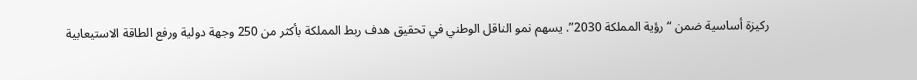ركيزة أساسية ضمن “رؤية المملكة 2030”. يسهم نمو الناقل الوطني في تحقيق هدف ربط المملكة بأكثر من 250 وجهة دولية ورفع الطاقة الاستيعابية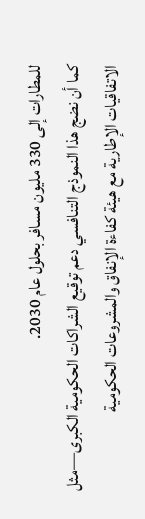للمطارات إلى 330 مليون مسافر بحلول عام 2030.
كما أن نضج هذا النموذج التنافسي دعم توقيع الشراكات الحكومية الكبرى—مثل الاتفاقيات الإطارية مع هيئة كفاءة الإنفاق والمشروعات الحكومية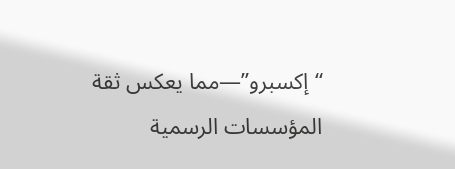“إكسبرو”—مما يعكس ثقة المؤسسات الرسمية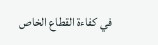في كفاءة القطاع الخاص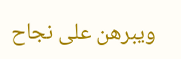ويبرهن على نجاح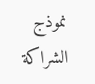نموذج الشراكة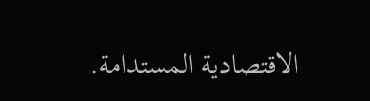الاقتصادية المستدامة.